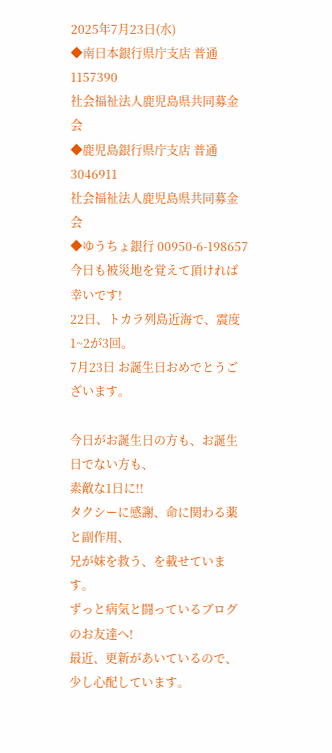2025年7月23日(水)
◆南日本銀行県庁支店 普通1157390
社会福祉法人鹿児島県共同募金会
◆鹿児島銀行県庁支店 普通 3046911
社会福祉法人鹿児島県共同募金会
◆ゆうちょ銀行 00950-6-198657
今日も被災地を覚えて頂ければ幸いです!
22日、トカラ列島近海で、震度1~2が3回。
7月23日 お誕生日おめでとうございます。

今日がお誕生日の方も、お誕生日でない方も、
素敵な1日に!!
タクシーに感謝、命に関わる薬と副作用、
兄が妹を救う、を載せています。
ずっと病気と闘っているブログのお友達へ!
最近、更新があいているので、少し心配しています。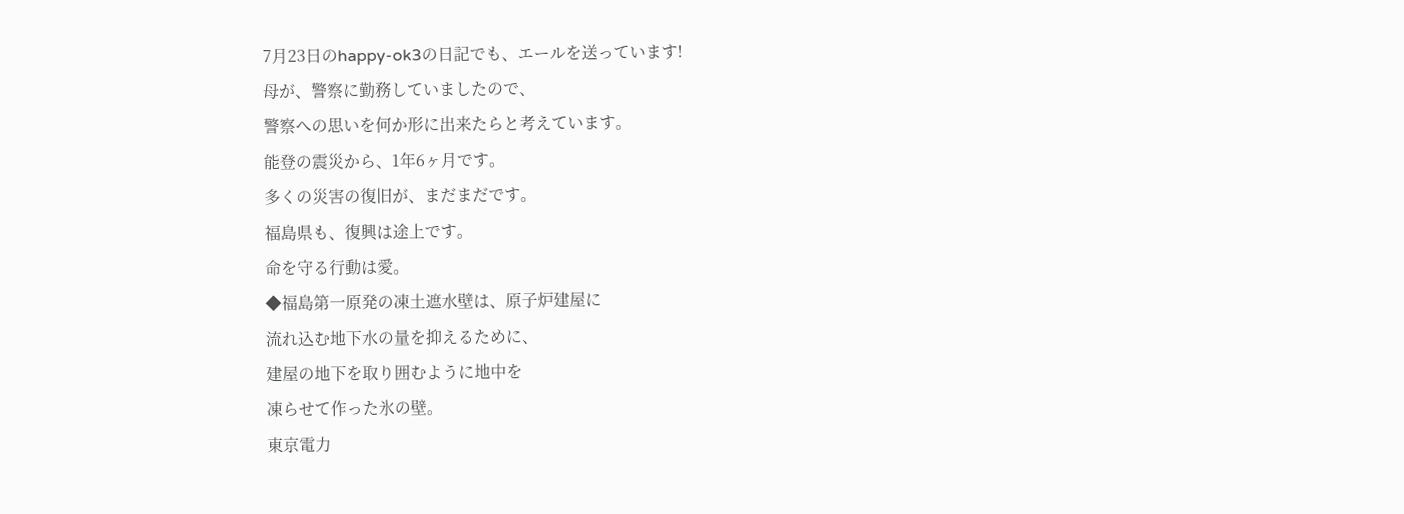7月23日のhappy-ok3の日記でも、エールを送っています!
母が、警察に勤務していましたので、
警察への思いを何か形に出来たらと考えています。
能登の震災から、1年6ヶ月です。
多くの災害の復旧が、まだまだです。
福島県も、復興は途上です。
命を守る行動は愛。
◆福島第一原発の凍土遮水壁は、原子炉建屋に
流れ込む地下水の量を抑えるために、
建屋の地下を取り囲むように地中を
凍らせて作った氷の壁。
東京電力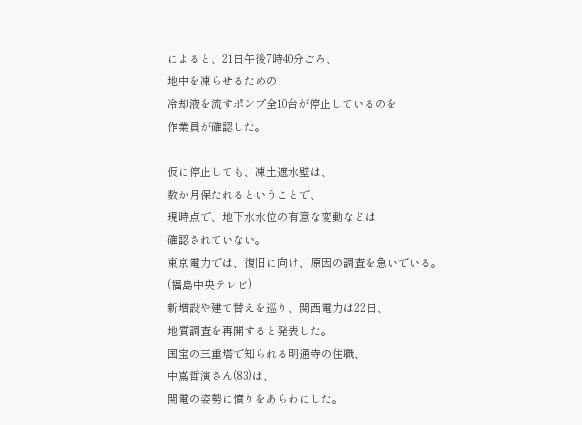によると、21日午後7時40分ごろ、
地中を凍らせるための
冷却液を流すポンプ全10台が停止しているのを
作業員が確認した。

仮に停止しても、凍土遮水壁は、
数か月保たれるということで、
現時点で、地下水水位の有意な変動などは
確認されていない。
東京電力では、復旧に向け、原因の調査を急いでいる。
(福島中央テレビ)
新増設や建て替えを巡り、関西電力は22日、
地質調査を再開すると発表した。
国宝の三重塔で知られる明通寺の住職、
中嶌哲演さん(83)は、
関電の姿勢に憤りをあらわにした。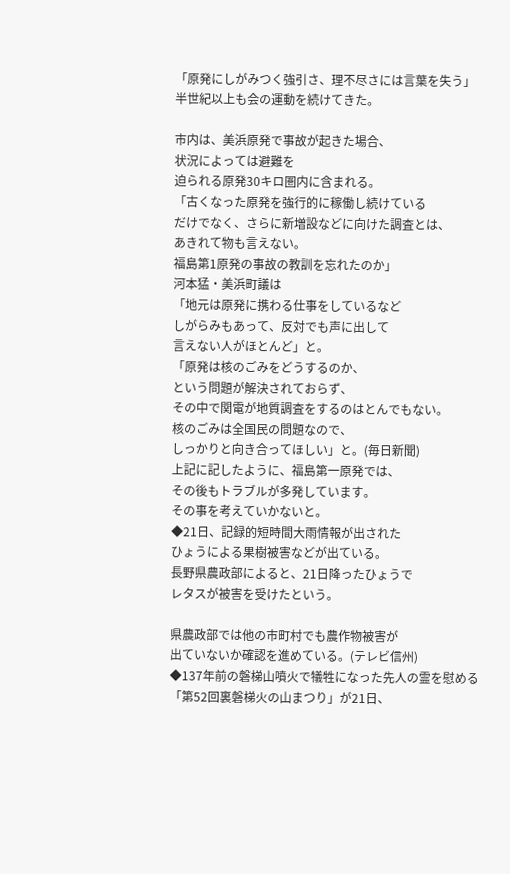「原発にしがみつく強引さ、理不尽さには言葉を失う」
半世紀以上も会の運動を続けてきた。

市内は、美浜原発で事故が起きた場合、
状況によっては避難を
迫られる原発30キロ圏内に含まれる。
「古くなった原発を強行的に稼働し続けている
だけでなく、さらに新増設などに向けた調査とは、
あきれて物も言えない。
福島第1原発の事故の教訓を忘れたのか」
河本猛・美浜町議は
「地元は原発に携わる仕事をしているなど
しがらみもあって、反対でも声に出して
言えない人がほとんど」と。
「原発は核のごみをどうするのか、
という問題が解決されておらず、
その中で関電が地質調査をするのはとんでもない。
核のごみは全国民の問題なので、
しっかりと向き合ってほしい」と。(毎日新聞)
上記に記したように、福島第一原発では、
その後もトラブルが多発しています。
その事を考えていかないと。
◆21日、記録的短時間大雨情報が出された
ひょうによる果樹被害などが出ている。
長野県農政部によると、21日降ったひょうで
レタスが被害を受けたという。

県農政部では他の市町村でも農作物被害が
出ていないか確認を進めている。(テレビ信州)
◆137年前の磐梯山噴火で犠牲になった先人の霊を慰める
「第52回裏磐梯火の山まつり」が21日、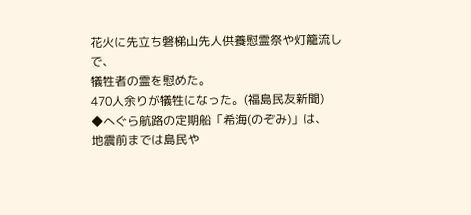花火に先立ち磐梯山先人供養慰霊祭や灯籠流しで、
犠牲者の霊を慰めた。
470人余りが犠牲になった。(福島民友新聞)
◆へぐら航路の定期船「希海(のぞみ)」は、
地震前までは島民や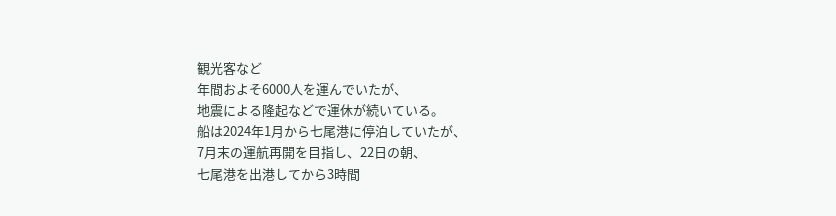観光客など
年間およそ6000人を運んでいたが、
地震による隆起などで運休が続いている。
船は2024年1月から七尾港に停泊していたが、
7月末の運航再開を目指し、22日の朝、
七尾港を出港してから3時間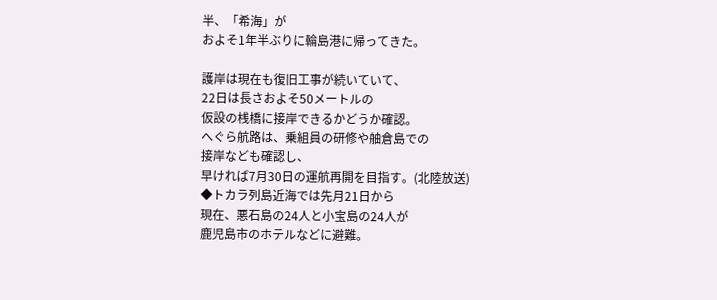半、「希海」が
およそ1年半ぶりに輪島港に帰ってきた。

護岸は現在も復旧工事が続いていて、
22日は長さおよそ50メートルの
仮設の桟橋に接岸できるかどうか確認。
へぐら航路は、乗組員の研修や舳倉島での
接岸なども確認し、
早ければ7月30日の運航再開を目指す。(北陸放送)
◆トカラ列島近海では先月21日から
現在、悪石島の24人と小宝島の24人が
鹿児島市のホテルなどに避難。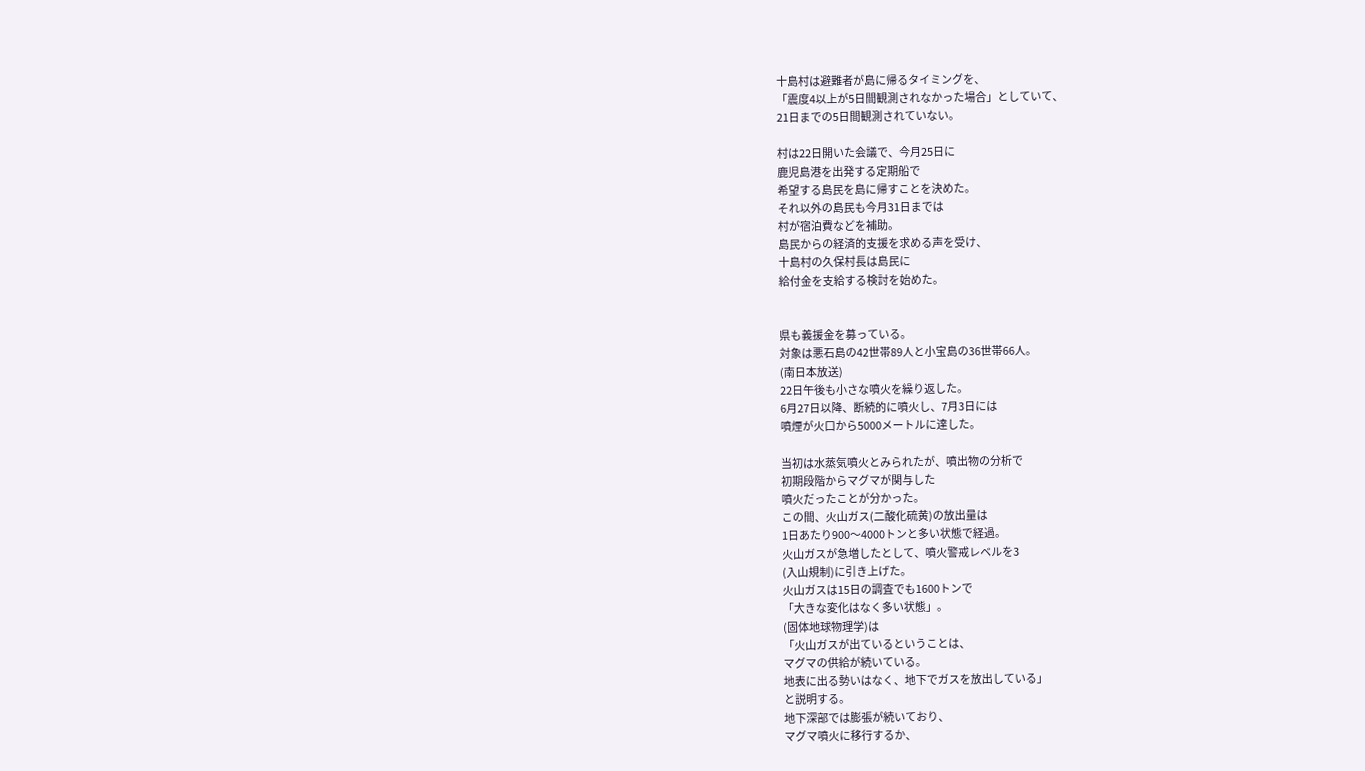十島村は避難者が島に帰るタイミングを、
「震度4以上が5日間観測されなかった場合」としていて、
21日までの5日間観測されていない。

村は22日開いた会議で、今月25日に
鹿児島港を出発する定期船で
希望する島民を島に帰すことを決めた。
それ以外の島民も今月31日までは
村が宿泊費などを補助。
島民からの経済的支援を求める声を受け、
十島村の久保村長は島民に
給付金を支給する検討を始めた。


県も義援金を募っている。
対象は悪石島の42世帯89人と小宝島の36世帯66人。
(南日本放送)
22日午後も小さな噴火を繰り返した。
6月27日以降、断続的に噴火し、7月3日には
噴煙が火口から5000メートルに達した。

当初は水蒸気噴火とみられたが、噴出物の分析で
初期段階からマグマが関与した
噴火だったことが分かった。
この間、火山ガス(二酸化硫黄)の放出量は
1日あたり900〜4000トンと多い状態で経過。
火山ガスが急増したとして、噴火警戒レベルを3
(入山規制)に引き上げた。
火山ガスは15日の調査でも1600トンで
「大きな変化はなく多い状態」。
(固体地球物理学)は
「火山ガスが出ているということは、
マグマの供給が続いている。
地表に出る勢いはなく、地下でガスを放出している」
と説明する。
地下深部では膨張が続いており、
マグマ噴火に移行するか、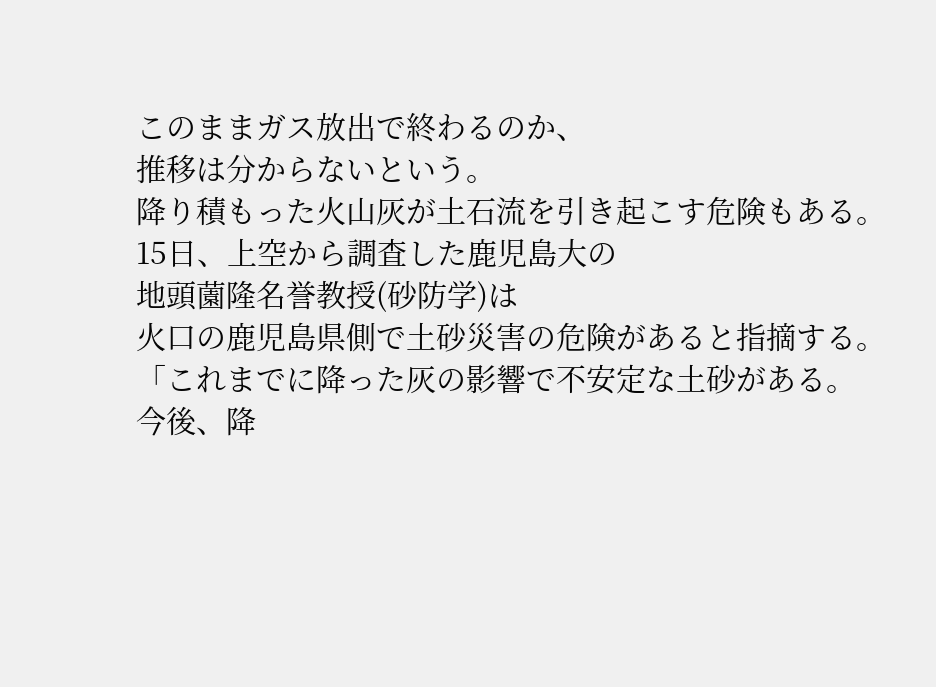このままガス放出で終わるのか、
推移は分からないという。
降り積もった火山灰が土石流を引き起こす危険もある。
15日、上空から調査した鹿児島大の
地頭薗隆名誉教授(砂防学)は
火口の鹿児島県側で土砂災害の危険があると指摘する。
「これまでに降った灰の影響で不安定な土砂がある。
今後、降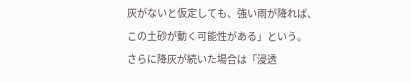灰がないと仮定しても、強い雨が降れば、
この土砂が動く可能性がある」という。
さらに降灰が続いた場合は「浸透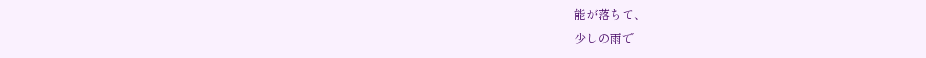能が落ちて、
少しの雨で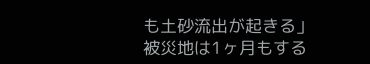も土砂流出が起きる」
被災地は1ヶ月もする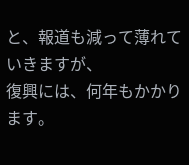と、報道も減って薄れていきますが、
復興には、何年もかかります。